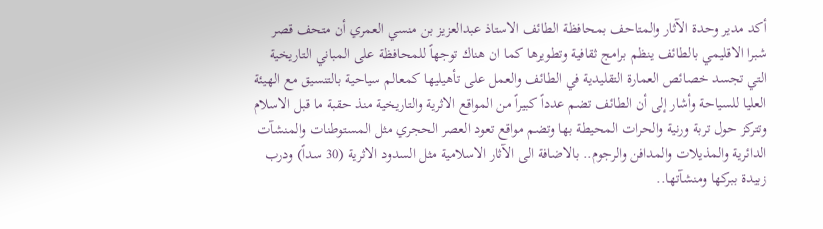أكد مدير وحدة الآثار والمتاحف بمحافظة الطائف الاستاذ عبدالعزيز بن منسي العمري أن متحف قصر شبرا الاقليمي بالطائف ينظم برامج ثقافية وتطويرها كما ان هناك توجهاً للمحافظة على المباني التاريخية التي تجسد خصائص العمارة التقليدية في الطائف والعمل على تأهيليها كمعالم سياحية بالتنسيق مع الهيئة العليا للسياحة وأشار إلى أن الطائف تضم عدداً كبيراً من المواقع الاثرية والتاريخية منذ حقبة ما قبل الاسلام وتتركز حول تربة ورنية والحرات المحيطة بها وتضم مواقع تعود العصر الحجري مثل المستوطنات والمنشآت الدائرية والمذيلات والمدافن والرجوم.. بالاضافة الى الآثار الاسلامية مثل السدود الاثرية (30 سداً) ودرب زبيدة ببركها ومنشآتها..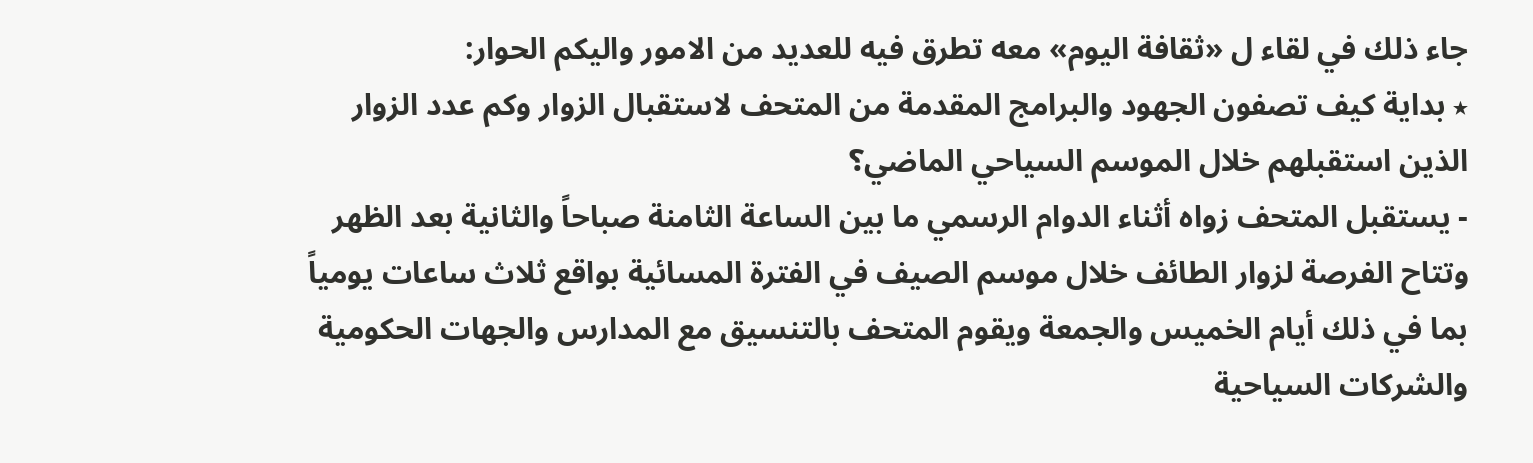جاء ذلك في لقاء ل «ثقافة اليوم» معه تطرق فيه للعديد من الامور واليكم الحوار:
٭ بداية كيف تصفون الجهود والبرامج المقدمة من المتحف لاستقبال الزوار وكم عدد الزوار الذين استقبلهم خلال الموسم السياحي الماضي؟
- يستقبل المتحف زواه أثناء الدوام الرسمي ما بين الساعة الثامنة صباحاً والثانية بعد الظهر وتتاح الفرصة لزوار الطائف خلال موسم الصيف في الفترة المسائية بواقع ثلاث ساعات يومياً بما في ذلك أيام الخميس والجمعة ويقوم المتحف بالتنسيق مع المدارس والجهات الحكومية والشركات السياحية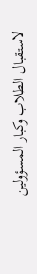لاستقبال الطلاب وكبار المسؤولين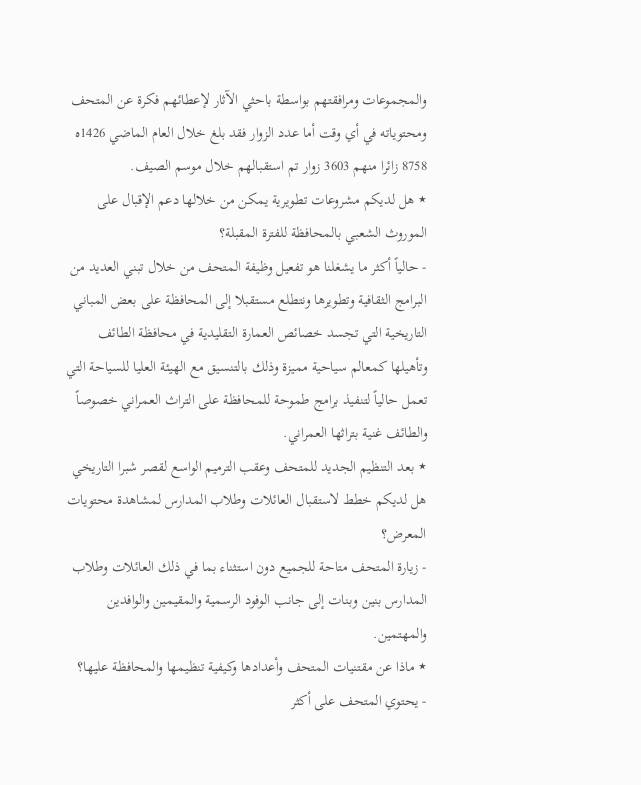والمجموعات ومرافقتهم بواسطة باحثي الآثار لإعطائهم فكرة عن المتحف ومحتوياته في أي وقت أما عدد الزوار فقد بلغ خلال العام الماضي 1426ه 8758 زائرا منهم 3603 زوار تم استقبالهم خلال موسم الصيف.
٭ هل لديكم مشروعات تطويرية يمكن من خلالها دعم الإقبال على الموروث الشعبي بالمحافظة للفترة المقبلة؟
- حالياً أكثر ما يشغلنا هو تفعيل وظيفة المتحف من خلال تبني العديد من البرامج الثقافية وتطويرها ونتطلع مستقبلا إلى المحافظة على بعض المباني التاريخية التي تجسد خصائص العمارة التقليدية في محافظة الطائف وتأهيلها كمعالم سياحية مميزة وذلك بالتنسيق مع الهيئة العليا للسياحة التي تعمل حالياً لتنفيذ برامج طموحة للمحافظة على التراث العمراني خصوصاً والطائف غنية بتراثها العمراني.
٭ بعد التنظيم الجديد للمتحف وعقب الترميم الواسع لقصر شبرا التاريخي هل لديكم خطط لاستقبال العائلات وطلاب المدارس لمشاهدة محتويات المعرض؟
- زيارة المتحف متاحة للجميع دون استثناء بما في ذلك العائلات وطلاب المدارس بنين وبنات إلى جانب الوفود الرسمية والمقيمين والوافدين والمهتمين.
٭ ماذا عن مقتنيات المتحف وأعدادها وكيفية تنظيمها والمحافظة عليها؟
- يحتوي المتحف على أكثر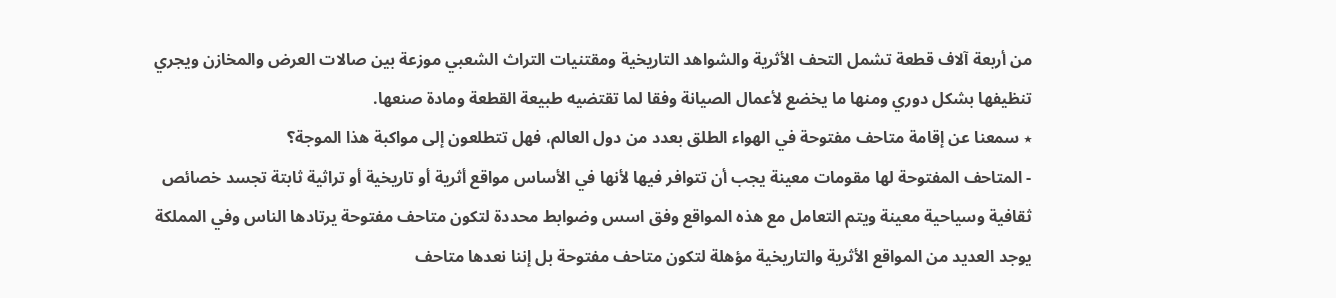من أربعة آلاف قطعة تشمل التحف الأثرية والشواهد التاريخية ومقتنيات التراث الشعبي موزعة بين صالات العرض والمخازن ويجري تنظيفها بشكل دوري ومنها ما يخضع لأعمال الصيانة وفقا لما تقتضيه طبيعة القطعة ومادة صنعها.
٭ سمعنا عن إقامة متاحف مفتوحة في الهواء الطلق بعدد من دول العالم، فهل تتطلعون إلى مواكبة هذا الموجة؟
- المتاحف المفتوحة لها مقومات معينة يجب أن تتوافر فيها لأنها في الأساس مواقع أثرية أو تاريخية أو تراثية ثابتة تجسد خصائص ثقافية وسياحية معينة ويتم التعامل مع هذه المواقع وفق اسس وضوابط محددة لتكون متاحف مفتوحة يرتادها الناس وفي المملكة يوجد العديد من المواقع الأثرية والتاريخية مؤهلة لتكون متاحف مفتوحة بل إننا نعدها متاحف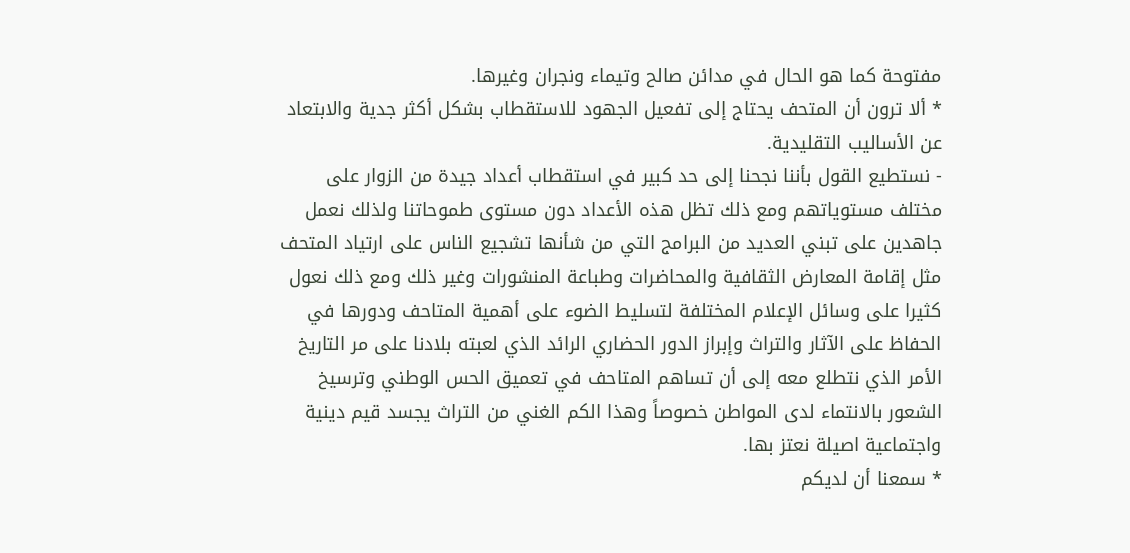مفتوحة كما هو الحال في مدائن صالح وتيماء ونجران وغيرها.
٭ ألا ترون أن المتحف يحتاج إلى تفعيل الجهود للاستقطاب بشكل أكثر جدية والابتعاد عن الأساليب التقليدية.
- نستطيع القول بأننا نجحنا إلى حد كبير في استقطاب أعداد جيدة من الزوار على مختلف مستوياتهم ومع ذلك تظل هذه الأعداد دون مستوى طموحاتنا ولذلك نعمل جاهدين على تبني العديد من البرامج التي من شأنها تشجيع الناس على ارتياد المتحف مثل إقامة المعارض الثقافية والمحاضرات وطباعة المنشورات وغير ذلك ومع ذلك نعول كثيرا على وسائل الإعلام المختلفة لتسليط الضوء على أهمية المتاحف ودورها في الحفاظ على الآثار والتراث وإبراز الدور الحضاري الرائد الذي لعبته بلادنا على مر التاريخ الأمر الذي نتطلع معه إلى أن تساهم المتاحف في تعميق الحس الوطني وترسيخ الشعور بالانتماء لدى المواطن خصوصاً وهذا الكم الغني من التراث يجسد قيم دينية واجتماعية اصيلة نعتز بها.
٭ سمعنا أن لديكم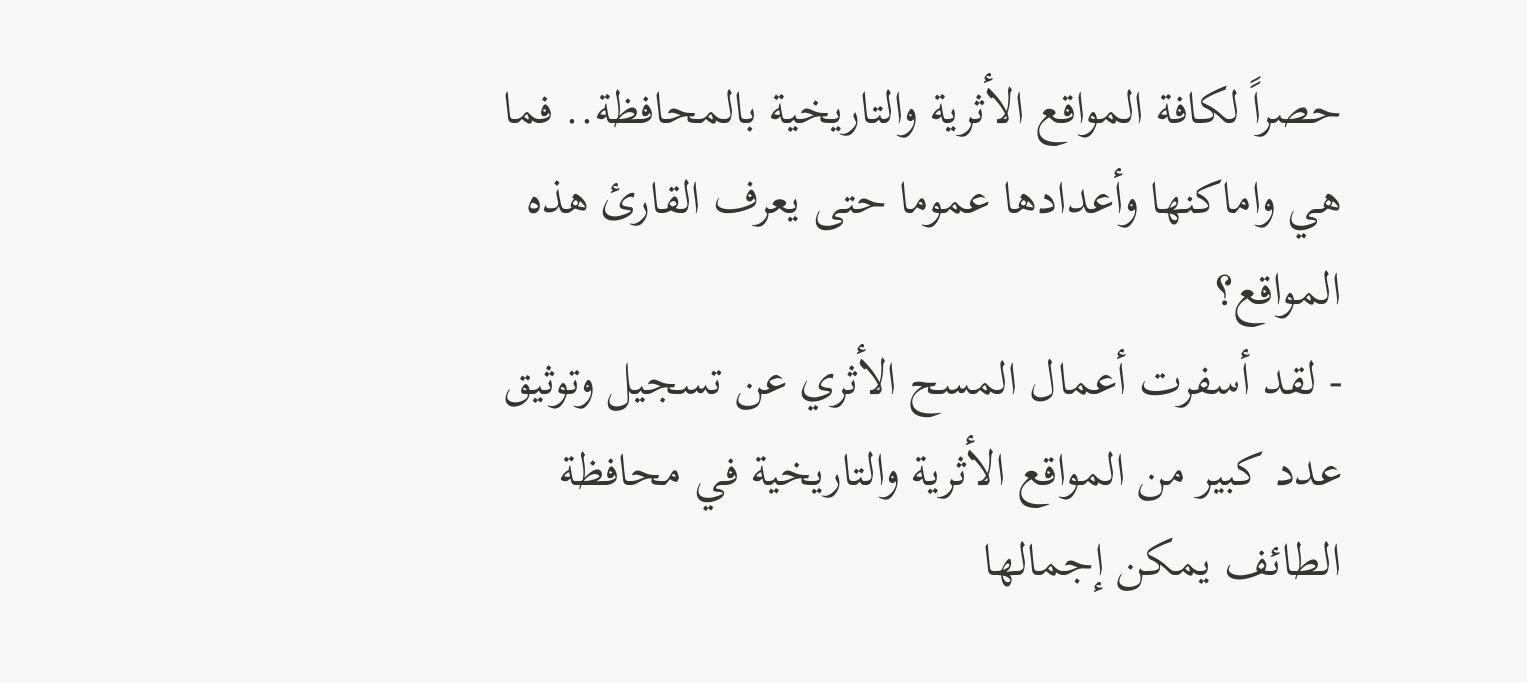حصراً لكافة المواقع الأثرية والتاريخية بالمحافظة.. فما هي واماكنها وأعدادها عموما حتى يعرف القارئ هذه المواقع؟
- لقد أسفرت أعمال المسح الأثري عن تسجيل وتوثيق عدد كبير من المواقع الأثرية والتاريخية في محافظة الطائف يمكن إجمالها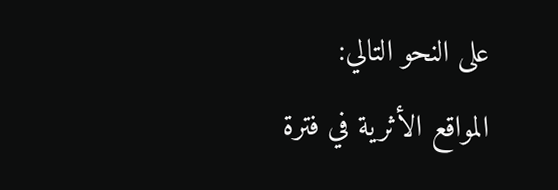على النحو التالي:
المواقع الأثرية في فترة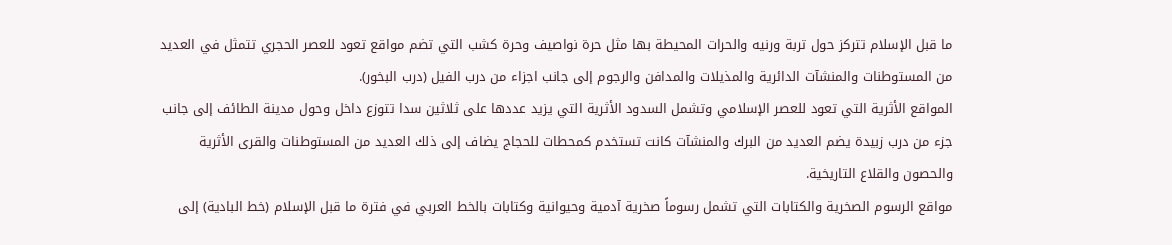ما قبل الإسلام تتركز حول تربة ورنيه والحرات المحيطة بها مثل حرة نواصيف وحرة كشب التي تضم مواقع تعود للعصر الحجري تتمثل في العديد من المستوطنات والمنشآت الدائرية والمذيلات والمدافن والرجوم إلى جانب اجزاء من درب الفيل (درب البخور).
المواقع الأثرية التي تعود للعصر الإسلامي وتشمل السدود الأثرية التي يزيد عددها على ثلاثين سدا تتوزع داخل وحول مدينة الطائف إلى جانب جزء من درب زبيدة يضم العديد من البرك والمنشآت كانت تستخدم كمحطات للحجاج يضاف إلى ذلك العديد من المستوطنات والقرى الأثرية والحصون والقلاع التاريخية.
مواقع الرسوم الصخرية والكتابات التي تشمل رسوماً صخرية آدمية وحيوانية وكتابات بالخط العربي في فترة ما قبل الإسلام (خط البادية) إلى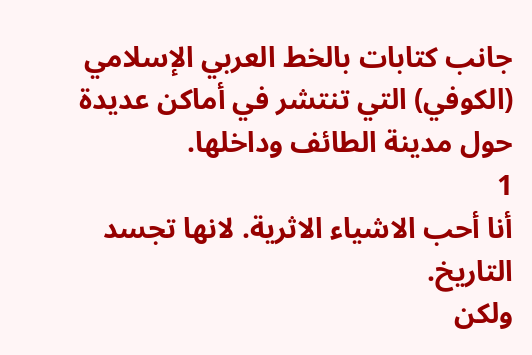جانب كتابات بالخط العربي الإسلامي (الكوفي) التي تنتشر في أماكن عديدة حول مدينة الطائف وداخلها.
1
أنا أحب الاشياء الاثرية. لانها تجسد التاريخ.
ولكن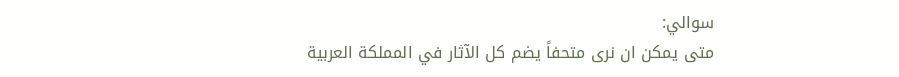سوالي:
متى يمكن ان نرى متحفاً يضم كل الآثار في المملكة العربية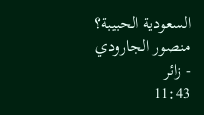السعودية الحبيبة؟
منصور الجارودي - زائر
11:43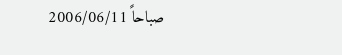صباحاً 2006/06/11